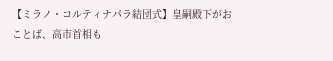【ミラノ・コルティナパラ結団式】皇嗣殿下がおことば、高市首相も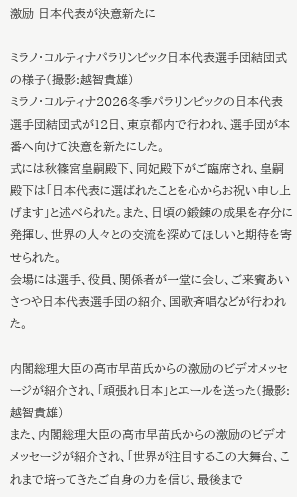激励 日本代表が決意新たに

ミラノ・コルティナパラリンピック日本代表選手団結団式の様子(撮影:越智貴雄)
ミラノ・コルティナ2026冬季パラリンピックの日本代表選手団結団式が12日、東京都内で行われ、選手団が本番へ向けて決意を新たにした。
式には秋篠宮皇嗣殿下、同妃殿下がご臨席され、皇嗣殿下は「日本代表に選ばれたことを心からお祝い申し上げます」と述べられた。また、日頃の鍛錬の成果を存分に発揮し、世界の人々との交流を深めてほしいと期待を寄せられた。
会場には選手、役員、関係者が一堂に会し、ご来賓あいさつや日本代表選手団の紹介、国歌斉唱などが行われた。

内閣総理大臣の高市早苗氏からの激励のビデオメッセージが紹介され、「頑張れ日本」とエールを送った(撮影:越智貴雄)
また、内閣総理大臣の高市早苗氏からの激励のビデオメッセージが紹介され、「世界が注目するこの大舞台、これまで培ってきたご自身の力を信じ、最後まで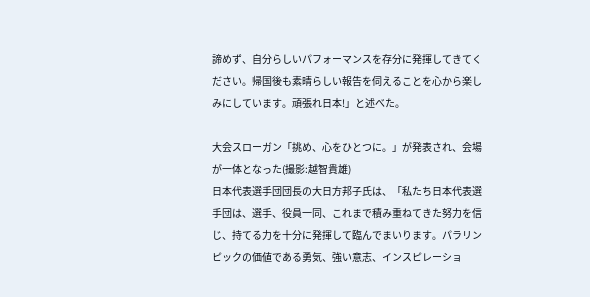諦めず、自分らしいパフォーマンスを存分に発揮してきてください。帰国後も素晴らしい報告を伺えることを心から楽しみにしています。頑張れ日本!」と述べた。

大会スローガン「挑め、心をひとつに。」が発表され、会場が一体となった(撮影:越智貴雄)
日本代表選手団団長の大日方邦子氏は、「私たち日本代表選手団は、選手、役員一同、これまで積み重ねてきた努力を信じ、持てる力を十分に発揮して臨んでまいります。パラリンピックの価値である勇気、強い意志、インスピレーショ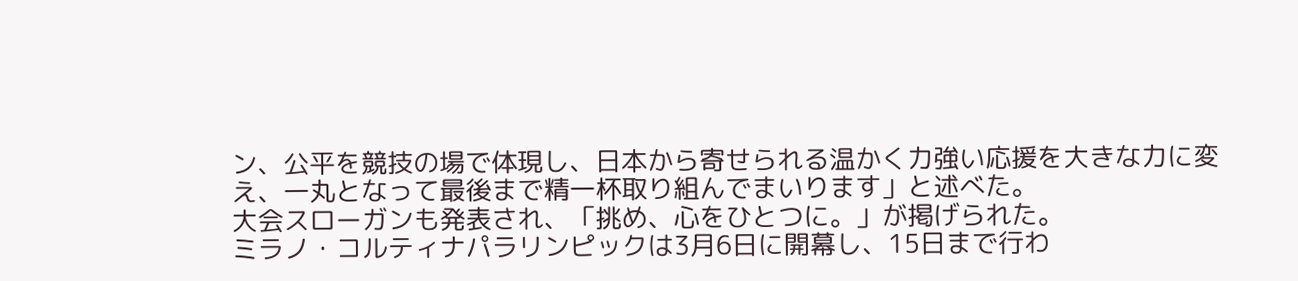ン、公平を競技の場で体現し、日本から寄せられる温かく力強い応援を大きな力に変え、一丸となって最後まで精一杯取り組んでまいります」と述べた。
大会スローガンも発表され、「挑め、心をひとつに。」が掲げられた。
ミラノ・コルティナパラリンピックは3月6日に開幕し、15日まで行わ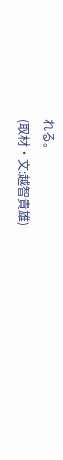れる。
(取材・文:越智貴雄)